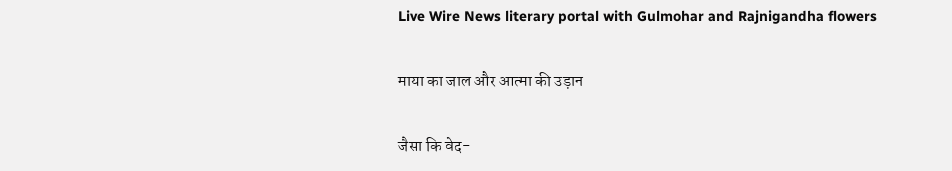Live Wire News literary portal with Gulmohar and Rajnigandha flowers

माया का जाल और आत्मा की उड़ान

जैसा कि वेद-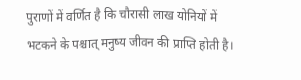पुराणों में वर्णित है कि चौरासी लाख योनियों में भटकने के पश्चात् मनुष्य जीवन की प्राप्ति होती है।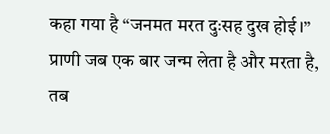कहा गया है “जनमत मरत दुःसह दुख होई।”
प्राणी जब एक बार जन्म लेता है और मरता है, तब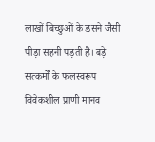लाखों बिच्छुओं के डसने जैसी पीड़ा सहनी पड़ती है। बड़े सत्कर्मों के फलस्वरूप विवेकशील प्राणी मानव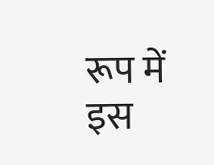रूप में इस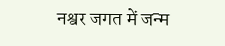नश्वर जगत में जन्म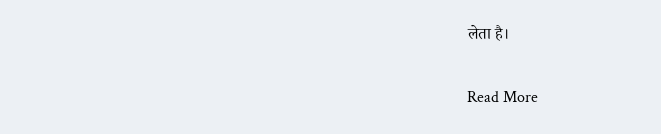लेता है।

Read More